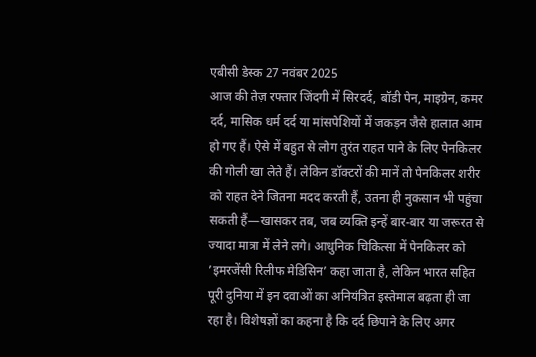एबीसी डेस्क 27 नवंबर 2025
आज की तेज़ रफ्तार जिंदगी में सिरदर्द, बॉडी पेन, माइग्रेन, कमर दर्द, मासिक धर्म दर्द या मांसपेशियों में जकड़न जैसे हालात आम हो गए हैं। ऐसे में बहुत से लोग तुरंत राहत पाने के लिए पेनकिलर की गोली खा लेते हैं। लेकिन डॉक्टरों की मानें तो पेनकिलर शरीर को राहत देने जितना मदद करती हैं, उतना ही नुकसान भी पहुंचा सकती हैं—खासकर तब, जब व्यक्ति इन्हें बार-बार या जरूरत से ज्यादा मात्रा में लेने लगे। आधुनिक चिकित्सा में पेनकिलर को ’इमरजेंसी रिलीफ मेडिसिन’ कहा जाता है, लेकिन भारत सहित पूरी दुनिया में इन दवाओं का अनियंत्रित इस्तेमाल बढ़ता ही जा रहा है। विशेषज्ञों का कहना है कि दर्द छिपाने के लिए अगर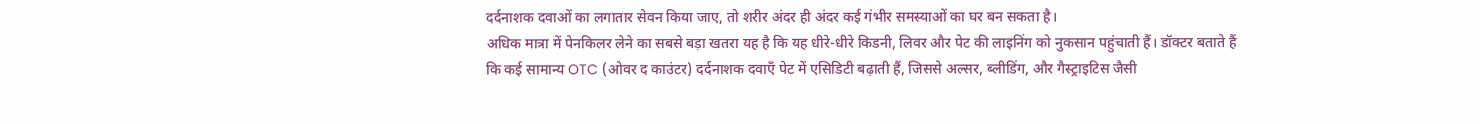दर्दनाशक दवाओं का लगातार सेवन किया जाए, तो शरीर अंदर ही अंदर कई गंभीर समस्याओं का घर बन सकता है।
अधिक मात्रा में पेनकिलर लेने का सबसे बड़ा खतरा यह है कि यह धीरे-धीरे किडनी, लिवर और पेट की लाइनिंग को नुकसान पहुंचाती हैं। डॉक्टर बताते हैं कि कई सामान्य OTC (ओवर द काउंटर) दर्दनाशक दवाएँ पेट में एसिडिटी बढ़ाती हैं, जिससे अल्सर, ब्लीडिंग, और गैस्ट्राइटिस जैसी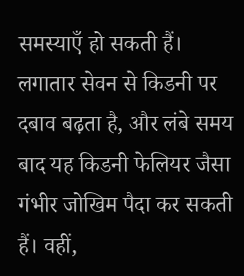समस्याएँ हो सकती हैं। लगातार सेवन से किडनी पर दबाव बढ़ता है, और लंबे समय बाद यह किडनी फेलियर जैसा गंभीर जोखिम पैदा कर सकती हैं। वहीं,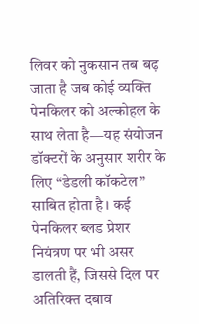लिवर को नुकसान तब बढ़ जाता है जब कोई व्यक्ति पेनकिलर को अल्कोहल के साथ लेता है—यह संयोजन डॉक्टरों के अनुसार शरीर के लिए “डेडली कॉकटेल” साबित होता है। कई पेनकिलर ब्लड प्रेशर नियंत्रण पर भी असर डालती हैं, जिससे दिल पर अतिरिक्त दबाव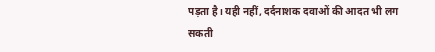पड़ता है। यही नहीं, दर्दनाशक दवाओं की आदत भी लग सकती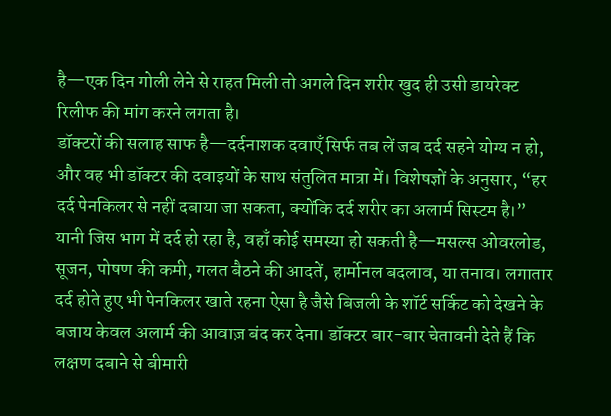है—एक दिन गोली लेने से राहत मिली तो अगले दिन शरीर खुद ही उसी डायरेक्ट रिलीफ की मांग करने लगता है।
डॉक्टरों की सलाह साफ है—दर्दनाशक दवाएँ सिर्फ तब लें जब दर्द सहने योग्य न हो, और वह भी डॉक्टर की दवाइयों के साथ संतुलित मात्रा में। विशेषज्ञों के अनुसार, “हर दर्द पेनकिलर से नहीं दबाया जा सकता, क्योंकि दर्द शरीर का अलार्म सिस्टम है।” यानी जिस भाग में दर्द हो रहा है, वहाँ कोई समस्या हो सकती है—मसल्स ओवरलोड, सूजन, पोषण की कमी, गलत बैठने की आदतें, हार्मोनल बदलाव, या तनाव। लगातार दर्द होते हुए भी पेनकिलर खाते रहना ऐसा है जैसे बिजली के शॉर्ट सर्किट को देखने के बजाय केवल अलार्म की आवाज़ बंद कर देना। डॉक्टर बार-बार चेतावनी देते हैं कि लक्षण दबाने से बीमारी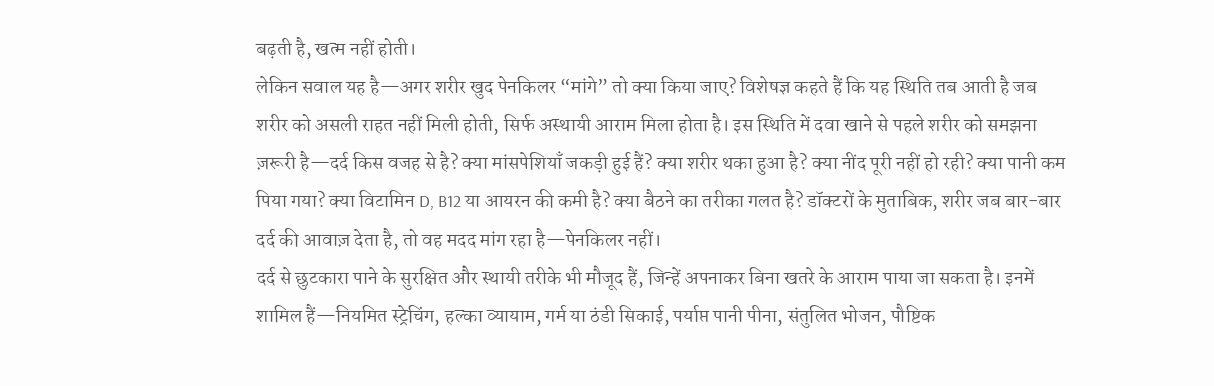बढ़ती है, खत्म नहीं होती।
लेकिन सवाल यह है—अगर शरीर खुद पेनकिलर “मांगे” तो क्या किया जाए? विशेषज्ञ कहते हैं कि यह स्थिति तब आती है जब शरीर को असली राहत नहीं मिली होती, सिर्फ अस्थायी आराम मिला होता है। इस स्थिति में दवा खाने से पहले शरीर को समझना ज़रूरी है—दर्द किस वजह से है? क्या मांसपेशियाँ जकड़ी हुई हैं? क्या शरीर थका हुआ है? क्या नींद पूरी नहीं हो रही? क्या पानी कम पिया गया? क्या विटामिन D, B12 या आयरन की कमी है? क्या बैठने का तरीका गलत है? डॉक्टरों के मुताबिक, शरीर जब बार-बार दर्द की आवाज़ देता है, तो वह मदद मांग रहा है—पेनकिलर नहीं।
दर्द से छुटकारा पाने के सुरक्षित और स्थायी तरीके भी मौजूद हैं, जिन्हें अपनाकर बिना खतरे के आराम पाया जा सकता है। इनमें शामिल हैं—नियमित स्ट्रेचिंग, हल्का व्यायाम, गर्म या ठंडी सिकाई, पर्याप्त पानी पीना, संतुलित भोजन, पौष्टिक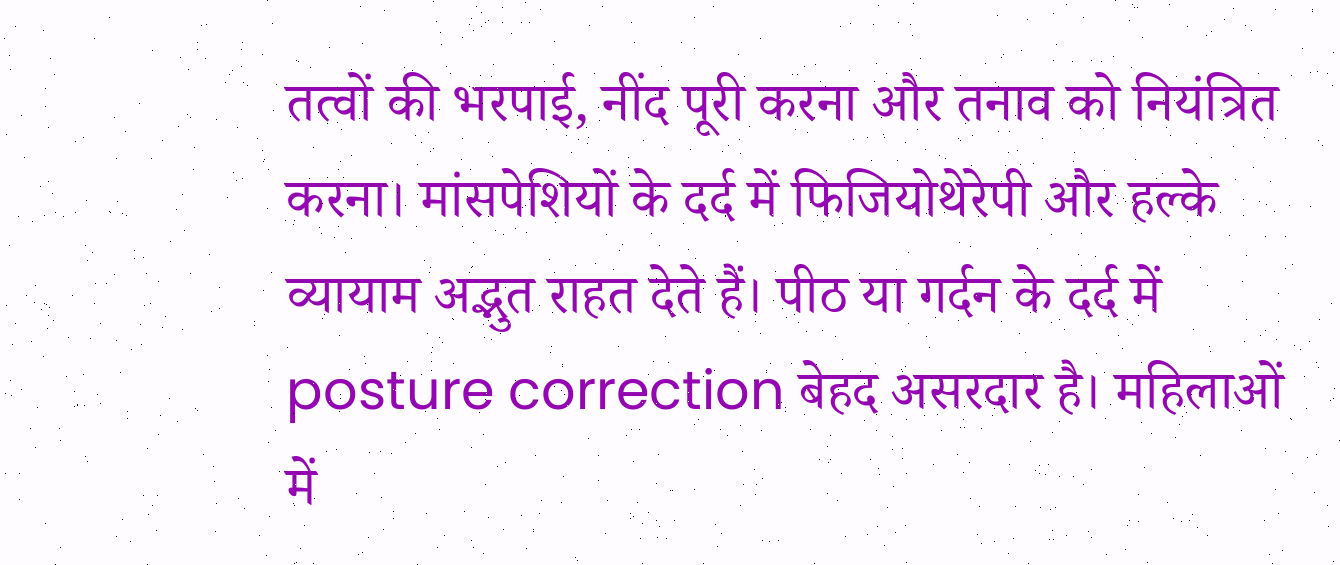तत्वों की भरपाई, नींद पूरी करना और तनाव को नियंत्रित करना। मांसपेशियों के दर्द में फिजियोथेरेपी और हल्के व्यायाम अद्भुत राहत देते हैं। पीठ या गर्दन के दर्द में posture correction बेहद असरदार है। महिलाओं में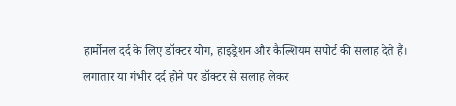हार्मोनल दर्द के लिए डॉक्टर योग, हाइड्रेशन और कैल्शियम सपोर्ट की सलाह देते हैं। लगातार या गंभीर दर्द होने पर डॉक्टर से सलाह लेकर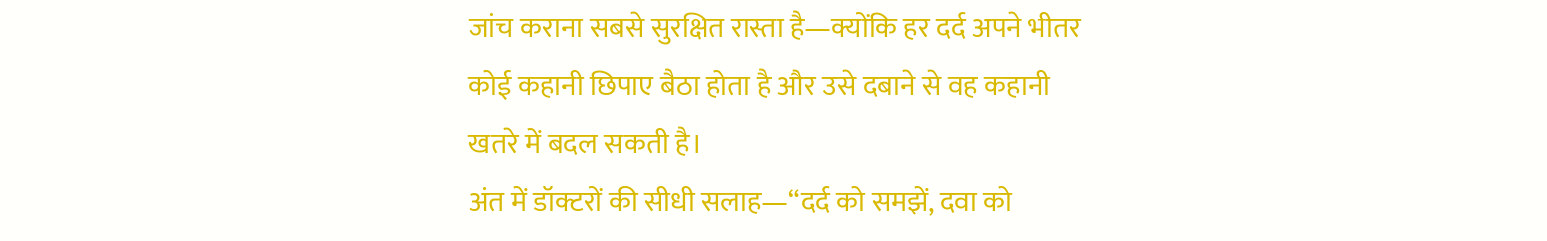जांच कराना सबसे सुरक्षित रास्ता है—क्योंकि हर दर्द अपने भीतर कोई कहानी छिपाए बैठा होता है और उसे दबाने से वह कहानी खतरे में बदल सकती है।
अंत में डॉक्टरों की सीधी सलाह—“दर्द को समझें, दवा को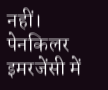नहीं। पेनकिलर इमरजेंसी में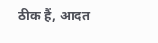ठीक हैं, आदत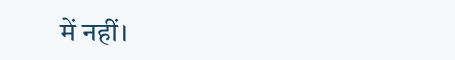में नहीं।